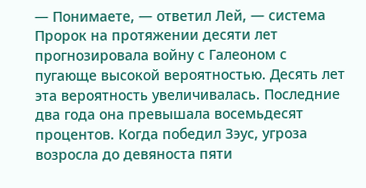— Понимаете, — ответил Лей, — система Пророк на протяжении десяти лет прогнозировала войну с Галеоном с пугающе высокой вероятностью. Десять лет эта вероятность увеличивалась. Последние два года она превышала восемьдесят процентов. Когда победил Зэус, угроза возросла до девяноста пяти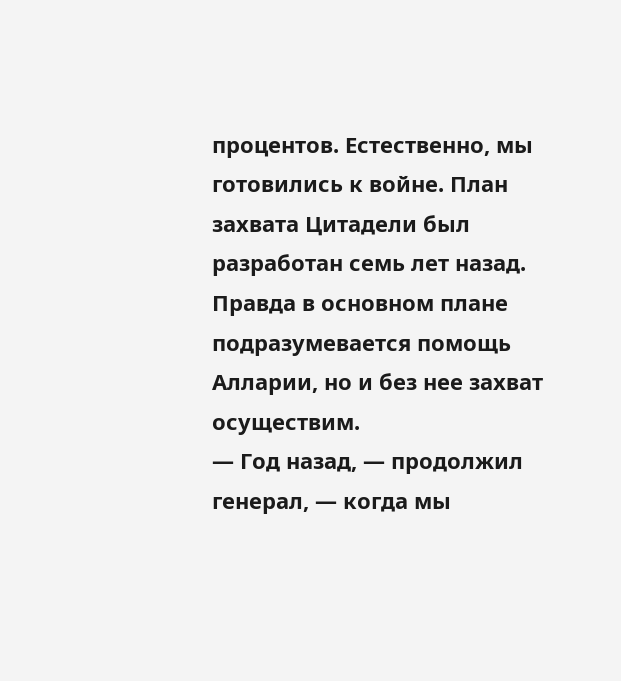процентов. Естественно, мы готовились к войне. План захвата Цитадели был разработан семь лет назад. Правда в основном плане подразумевается помощь Алларии, но и без нее захват осуществим.
— Год назад, — продолжил генерал, — когда мы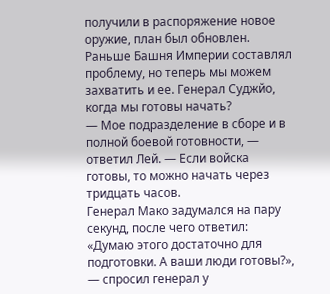получили в распоряжение новое оружие, план был обновлен. Раньше Башня Империи составлял проблему, но теперь мы можем захватить и ее. Генерал Суджйо, когда мы готовы начать?
— Мое подразделение в сборе и в полной боевой готовности, — ответил Лей. — Если войска готовы, то можно начать через тридцать часов.
Генерал Мако задумался на пару секунд, после чего ответил: «Думаю этого достаточно для подготовки. А ваши люди готовы?», — спросил генерал у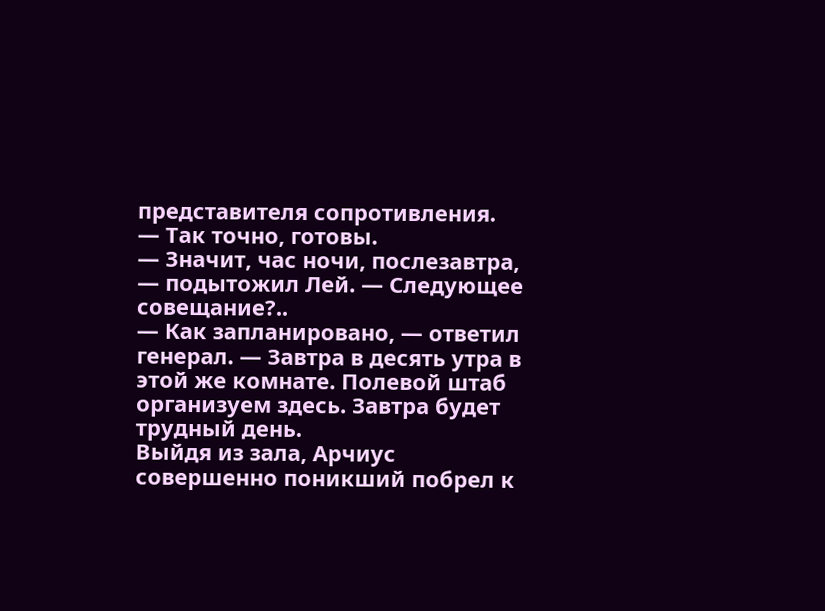представителя сопротивления.
— Так точно, готовы.
— Значит, час ночи, послезавтра, — подытожил Лей. — Следующее совещание?..
— Как запланировано, — ответил генерал. — Завтра в десять утра в этой же комнате. Полевой штаб организуем здесь. Завтра будет трудный день.
Выйдя из зала, Арчиус совершенно поникший побрел к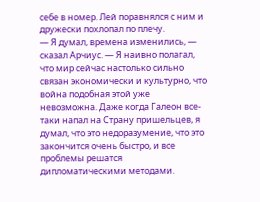себе в номер. Лей поравнялся с ним и дружески похлопал по плечу.
— Я думал, времена изменились, — сказал Арчиус. — Я наивно полагал, что мир сейчас настолько сильно связан экономически и культурно, что война подобная этой уже невозможна. Даже когда Галеон все-таки напал на Страну пришельцев, я думал, что это недоразумение, что это закончится очень быстро, и все проблемы решатся дипломатическими методами.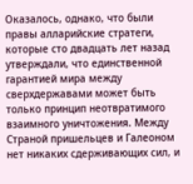Оказалось, однако, что были правы алларийские стратеги, которые сто двадцать лет назад утверждали, что единственной гарантией мира между сверхдержавами может быть только принцип неотвратимого взаимного уничтожения. Между Страной пришельцев и Галеоном нет никаких сдерживающих сил, и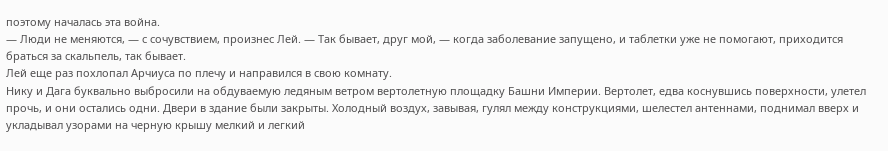поэтому началась эта война.
— Люди не меняются, — с сочувствием, произнес Лей. — Так бывает, друг мой, — когда заболевание запущено, и таблетки уже не помогают, приходится браться за скальпель, так бывает.
Лей еще раз похлопал Арчиуса по плечу и направился в свою комнату.
Нику и Дага буквально выбросили на обдуваемую ледяным ветром вертолетную площадку Башни Империи. Вертолет, едва коснувшись поверхности, улетел прочь, и они остались одни. Двери в здание были закрыты. Холодный воздух, завывая, гулял между конструкциями, шелестел антеннами, поднимал вверх и укладывал узорами на черную крышу мелкий и легкий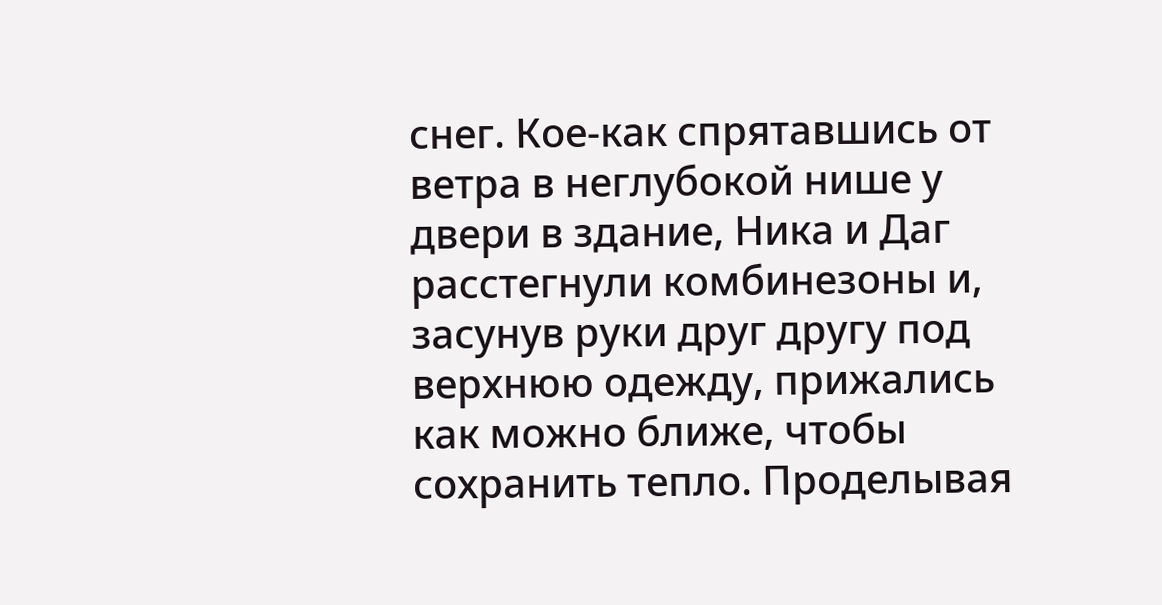снег. Кое-как спрятавшись от ветра в неглубокой нише у двери в здание, Ника и Даг расстегнули комбинезоны и, засунув руки друг другу под верхнюю одежду, прижались как можно ближе, чтобы сохранить тепло. Проделывая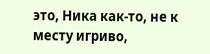это, Ника как-то, не к месту игриво,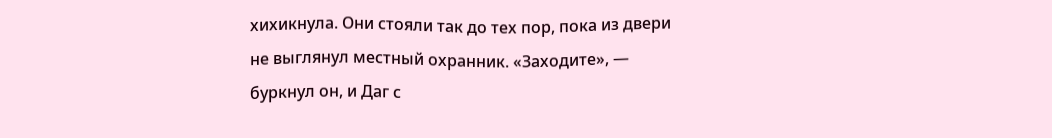хихикнула. Они стояли так до тех пор, пока из двери не выглянул местный охранник. «Заходите», — буркнул он, и Даг с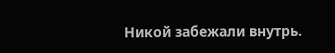Никой забежали внутрь.